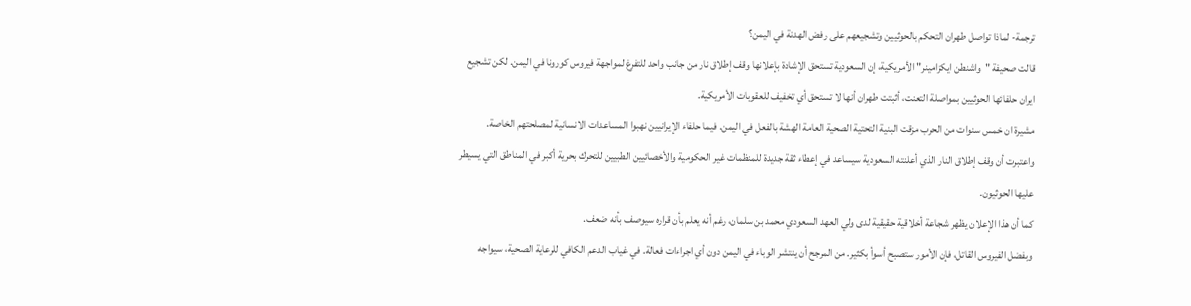ترجمة- لماذا تواصل طهران التحكم بالحوثيين وتشجيعهم على رفض الهدنة في اليمن؟
قالت صحيفة "واشنطن ايكزامينر" الأمريكية، إن السعودية تستحق الإشادة بإعلانها وقف إطلاق نار من جانب واحد للتفرغ لمواجهة فيروس كورونا في اليمن. لكن تشجيع ايران حلفائها الحوثيين بمواصلة التعنت، أثبتت طهران أنها لا تستحق أي تخفيف للعقوبات الأمريكية.
مشيرة ان خمس سنوات من الحرب مزقت البنية التحتية الصحية العامة الهشة بالفعل في اليمن. فيما حلفاء الإيرانيين نهبوا المساعدات الانسانية لمصلحتهم الخاصة.
واعتبرت أن وقف إطلاق النار الذي أعلنته السعودية سيساعد في إعطاء ثقة جديدة للمنظمات غير الحكومية والأخصائيين الطبيين للتحرك بحرية أكبر في المناطق التي يسيطر عليها الحوثيون.
كما أن هذا الإعلان يظهر شجاعة أخلاقية حقيقية لدى ولي العهد السعودي محمد بن سلمان، رغم أنه يعلم بأن قراره سيوصف بأنه ضعف.
وبفضل الفيروس القاتل، فإن الأمور ستصبح أسوأ بكثير. من المرجح أن ينتشر الوباء في اليمن دون أي اجراءات فعالة. في غياب الدعم الكافي للرعاية الصحية، سيواجه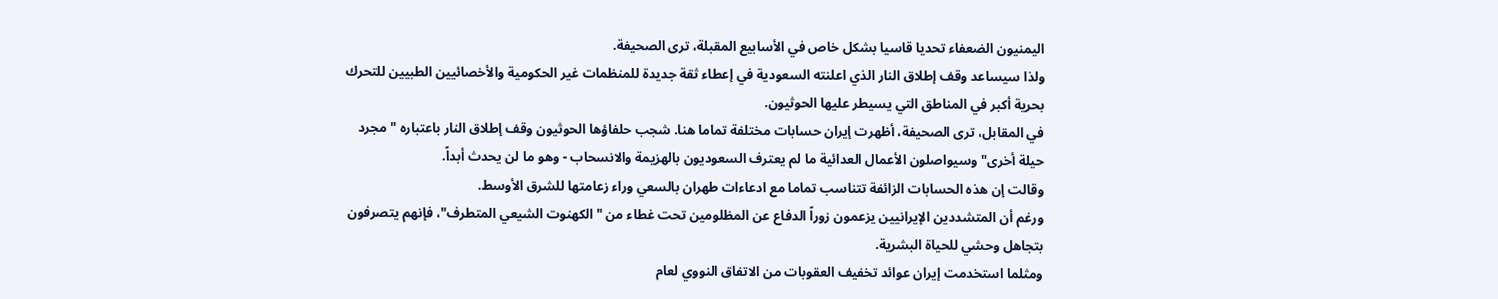اليمنيون الضعفاء تحديا قاسيا بشكل خاص في الأسابيع المقبلة، ترى الصحيفة.
ولذا سيساعد وقف إطلاق النار الذي اعلنته السعودية في إعطاء ثقة جديدة للمنظمات غير الحكومية والأخصائيين الطبيين للتحرك بحرية أكبر في المناطق التي يسيطر عليها الحوثيون.
في المقابل، ترى الصحيفة، أظهرت إيران حسابات مختلفة تماما هنا. شجب حلفاؤها الحوثيون وقف إطلاق النار باعتباره "مجرد حيلة أخرى" وسيواصلون الأعمال العدائية ما لم يعترف السعوديون بالهزيمة والانسحاب - وهو ما لن يحدث أبداً.
وقالت إن هذه الحسابات الزائفة تتناسب تماما مع ادعاءات طهران بالسعي وراء زعامتها للشرق الأوسط.
ورغم أن المتشددين الإيرانيين يزعمون زوراً الدفاع عن المظلومين تحت غطاء من "الكهنوت الشيعي المتطرف"، فإنهم يتصرفون بتجاهل وحشي للحياة البشرية.
ومثلما استخدمت إيران عوائد تخفيف العقوبات من الاتفاق النووي لعام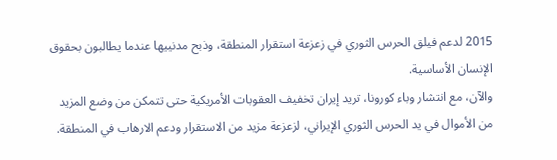2015 لدعم فيلق الحرس الثوري في زعزعة استقرار المنطقة، وذبح مدنييها عندما يطالبون بحقوق الإنسان الأساسية.
والآن، مع انتشار وباء كورونا، تريد إيران تخفيف العقوبات الأمريكية حتى تتمكن من وضع المزيد من الأموال في يد الحرس الثوري الإيراني، لزعزعة مزيد من الاستقرار ودعم الارهاب في المنطقة.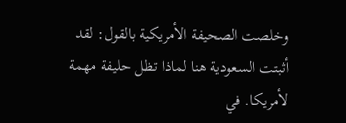وخلصت الصحيفة الأمريكية بالقول: لقد أثبتت السعودية هنا لماذا تظل حليفة مهمة لأمريكا. في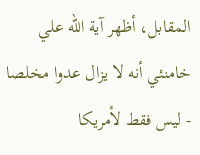المقابل، أظهر آية الله علي خامنئي أنه لا يزال عدوا مخلصا - ليس فقط لأمريكا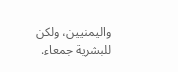واليمنيين، ولكن للبشرية جمعاء.